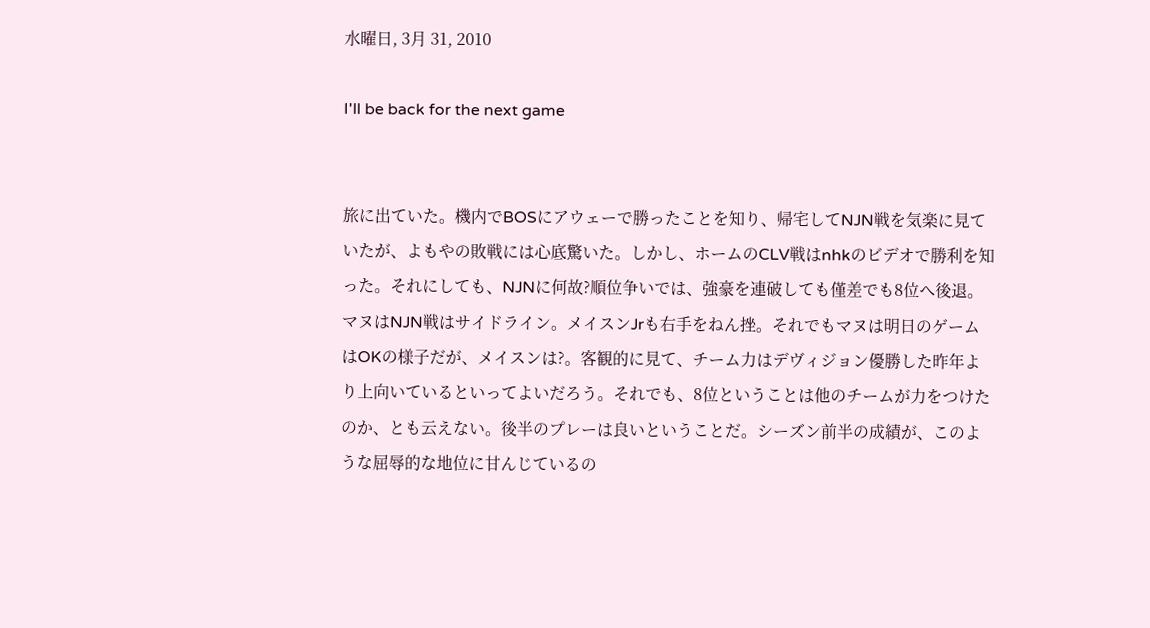水曜日, 3月 31, 2010

I'll be back for the next game


旅に出ていた。機内でBOSにアウェーで勝ったことを知り、帰宅してNJN戦を気楽に見ていたが、よもやの敗戦には心底驚いた。しかし、ホームのCLV戦はnhkのビデオで勝利を知った。それにしても、NJNに何故?順位争いでは、強豪を連破しても僅差でも8位へ後退。
マヌはNJN戦はサイドライン。メイスンJrも右手をねん挫。それでもマヌは明日のゲームはOKの様子だが、メイスンは?。客観的に見て、チーム力はデヴィジョン優勝した昨年より上向いているといってよいだろう。それでも、8位ということは他のチームが力をつけたのか、とも云えない。後半のプレーは良いということだ。シーズン前半の成績が、このような屈辱的な地位に甘んじているの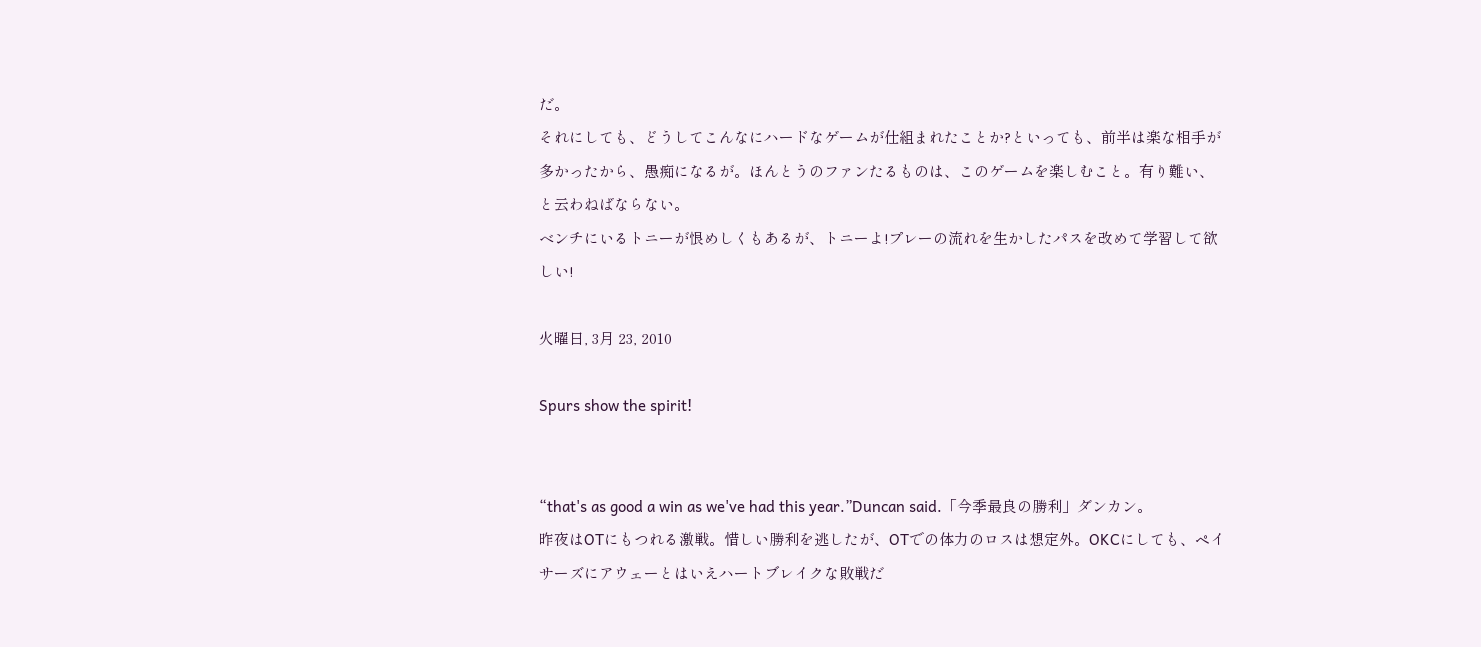だ。
それにしても、どうしてこんなにハードなゲームが仕組まれたことか?といっても、前半は楽な相手が多かったから、愚痴になるが。ほんとうのファンたるものは、このゲームを楽しむこと。有り難い、と云わねばならない。
ベンチにいるトニーが恨めしくもあるが、トニーよ!プレーの流れを生かしたパスを改めて学習して欲しい!

火曜日, 3月 23, 2010

Spurs show the spirit!


“that's as good a win as we've had this year.”Duncan said.「今季最良の勝利」ダンカン。
昨夜はOTにもつれる激戦。惜しい勝利を逃したが、OTでの体力のロスは想定外。OKCにしても、ペイサーズにアウェーとはいえハートブレイクな敗戦だ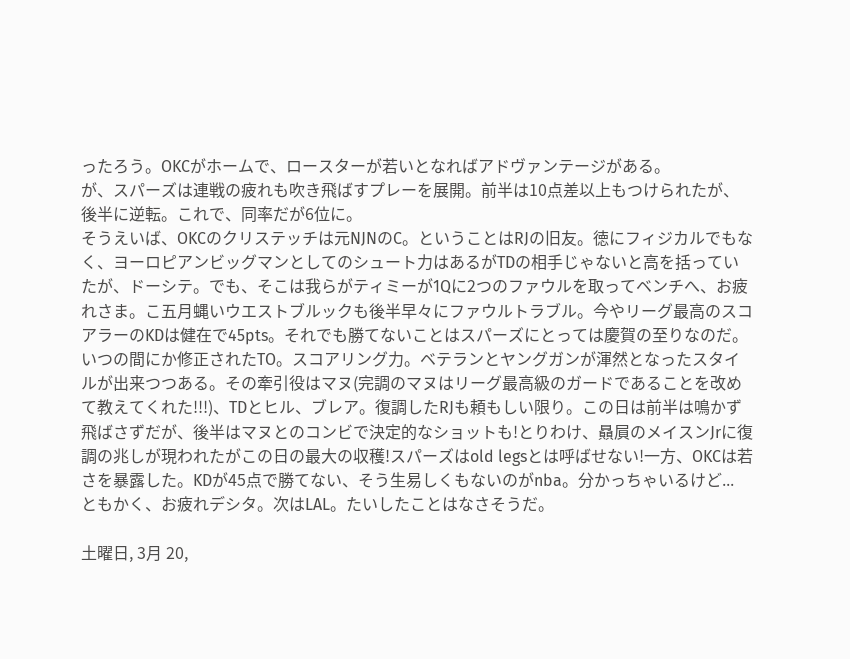ったろう。OKCがホームで、ロースターが若いとなればアドヴァンテージがある。
が、スパーズは連戦の疲れも吹き飛ばすプレーを展開。前半は10点差以上もつけられたが、後半に逆転。これで、同率だが6位に。
そうえいば、OKCのクリステッチは元NJNのC。ということはRJの旧友。徳にフィジカルでもなく、ヨーロピアンビッグマンとしてのシュート力はあるがTDの相手じゃないと高を括っていたが、ドーシテ。でも、そこは我らがティミーが1Qに2つのファウルを取ってベンチへ、お疲れさま。こ五月蝿いウエストブルックも後半早々にファウルトラブル。今やリーグ最高のスコアラーのKDは健在で45pts。それでも勝てないことはスパーズにとっては慶賀の至りなのだ。
いつの間にか修正されたTO。スコアリング力。ベテランとヤングガンが渾然となったスタイルが出来つつある。その牽引役はマヌ(完調のマヌはリーグ最高級のガードであることを改めて教えてくれた!!!)、TDとヒル、ブレア。復調したRJも頼もしい限り。この日は前半は鳴かず飛ばさずだが、後半はマヌとのコンビで決定的なショットも!とりわけ、贔屓のメイスンJrに復調の兆しが現われたがこの日の最大の収穫!スパーズはold legsとは呼ばせない!一方、OKCは若さを暴露した。KDが45点で勝てない、そう生易しくもないのがnba。分かっちゃいるけど...
ともかく、お疲れデシタ。次はLAL。たいしたことはなさそうだ。

土曜日, 3月 20,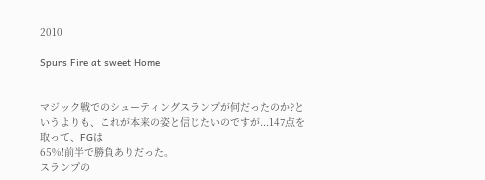2010

Spurs Fire at sweet Home


マジック戦でのシューティングスランプが何だったのか?というよりも、これが本来の姿と信じたいのですが...147点を取って、FGは
65%!前半で勝負ありだった。
スランプの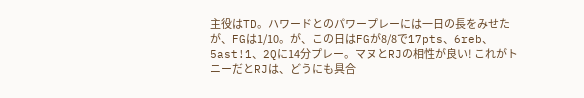主役はTD。ハワードとのパワープレーには一日の長をみせたが、FGは1/10。が、この日はFGが8/8で17pts、6reb、
5ast!1、2Qに14分プレー。マヌとRJの相性が良い! これがトニーだとRJは、どうにも具合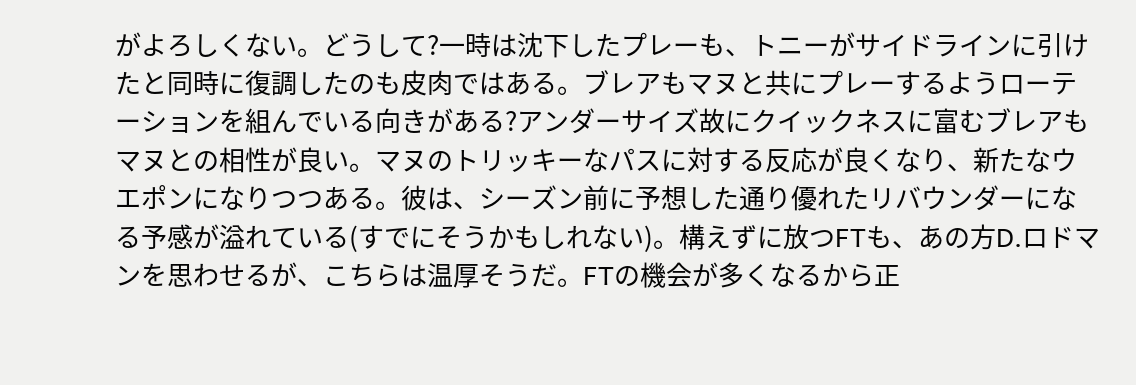がよろしくない。どうして?一時は沈下したプレーも、トニーがサイドラインに引けたと同時に復調したのも皮肉ではある。ブレアもマヌと共にプレーするようローテーションを組んでいる向きがある?アンダーサイズ故にクイックネスに富むブレアもマヌとの相性が良い。マヌのトリッキーなパスに対する反応が良くなり、新たなウエポンになりつつある。彼は、シーズン前に予想した通り優れたリバウンダーになる予感が溢れている(すでにそうかもしれない)。構えずに放つFTも、あの方D.ロドマンを思わせるが、こちらは温厚そうだ。FTの機会が多くなるから正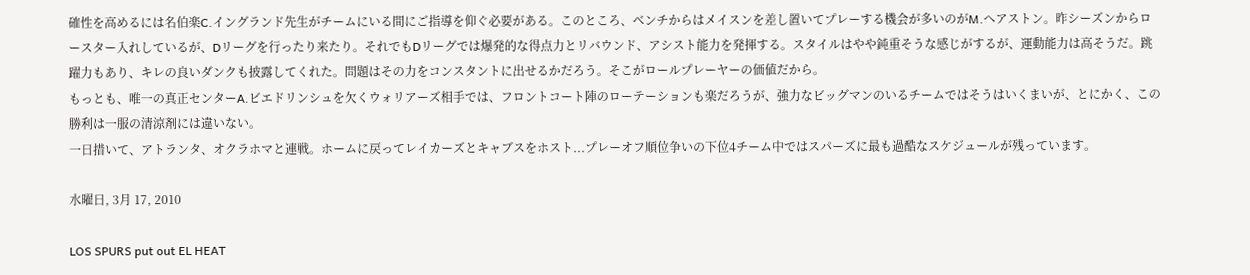確性を高めるには名伯楽C.イングランド先生がチームにいる間にご指導を仰ぐ必要がある。このところ、ベンチからはメイスンを差し置いてプレーする機会が多いのがM.へアストン。昨シーズンからロースター入れしているが、Dリーグを行ったり来たり。それでもDリーグでは爆発的な得点力とリバウンド、アシスト能力を発揮する。スタイルはやや鈍重そうな感じがするが、運動能力は高そうだ。跳躍力もあり、キレの良いダンクも披露してくれた。問題はその力をコンスタントに出せるかだろう。そこがロールプレーヤーの価値だから。
もっとも、唯一の真正センターA.ビエドリンシュを欠くウォリアーズ相手では、フロントコート陣のローテーションも楽だろうが、強力なビッグマンのいるチームではそうはいくまいが、とにかく、この勝利は一服の清涼剤には違いない。
一日措いて、アトランタ、オクラホマと連戦。ホームに戻ってレイカーズとキャブスをホスト...プレーオフ順位争いの下位4チーム中ではスパーズに最も過酷なスケジュールが残っています。

水曜日, 3月 17, 2010

LOS SPURS put out EL HEAT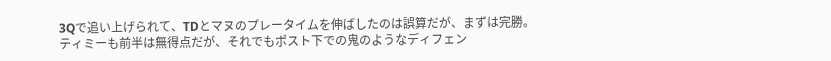3Qで追い上げられて、TDとマヌのプレータイムを伸ばしたのは誤算だが、まずは完勝。
ティミーも前半は無得点だが、それでもポスト下での鬼のようなディフェン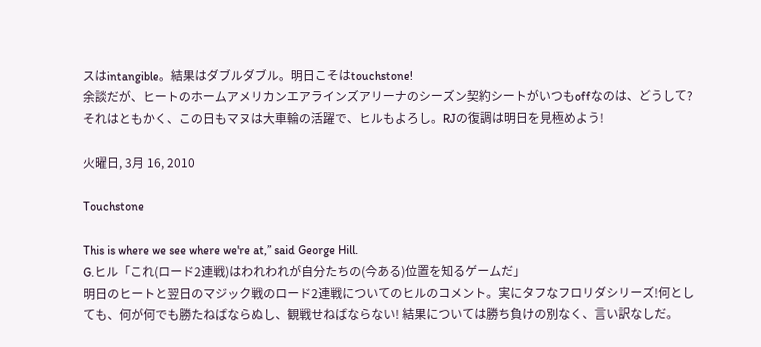スはintangible。結果はダブルダブル。明日こそはtouchstone!
余談だが、ヒートのホームアメリカンエアラインズアリーナのシーズン契約シートがいつもoffなのは、どうして?
それはともかく、この日もマヌは大車輪の活躍で、ヒルもよろし。RJの復調は明日を見極めよう!

火曜日, 3月 16, 2010

Touchstone

This is where we see where we're at,” said George Hill.
G.ヒル「これ(ロード2連戦)はわれわれが自分たちの(今ある)位置を知るゲームだ」
明日のヒートと翌日のマジック戦のロード2連戦についてのヒルのコメント。実にタフなフロリダシリーズ!何としても、何が何でも勝たねばならぬし、観戦せねばならない! 結果については勝ち負けの別なく、言い訳なしだ。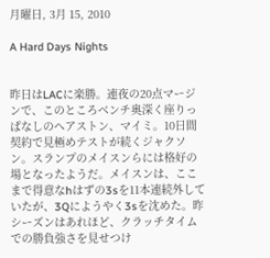月曜日, 3月 15, 2010

A Hard Days Nights


昨日はLACに楽勝。連夜の20点マージンで、このところベンチ奥深く座りっぱなしのへアストン、マイミ。10日間契約で見極めテストが続くジャクソン。スランプのメイスンらには格好の場となったようだ。メイスンは、ここまで得意なhはずの3sを11本連続外していたが、3Qにようやく3sを沈めた。昨シーズンはあれほど、クラッチタイムでの勝負強さを見せつけ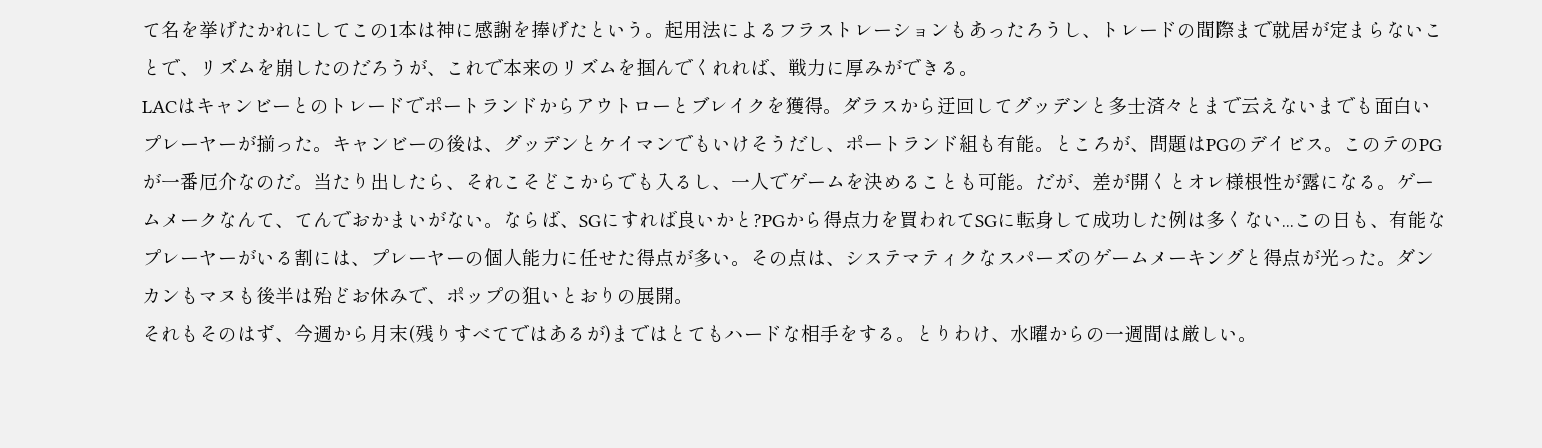て名を挙げたかれにしてこの1本は神に感謝を捧げたという。起用法によるフラストレーションもあったろうし、トレードの間際まで就居が定まらないことで、リズムを崩したのだろうが、これで本来のリズムを掴んでくれれば、戦力に厚みができる。
LACはキャンビーとのトレードでポートランドからアウトローとブレイクを獲得。ダラスから迂回してグッデンと多士済々とまで云えないまでも面白いプレーヤーが揃った。キャンビーの後は、グッデンとケイマンでもいけそうだし、ポートランド組も有能。ところが、問題はPGのデイビス。このテのPGが一番厄介なのだ。当たり出したら、それこそどこからでも入るし、一人でゲームを決めることも可能。だが、差が開くとオレ様根性が露になる。ゲームメークなんて、てんでおかまいがない。ならば、SGにすれば良いかと?PGから得点力を買われてSGに転身して成功した例は多くない...この日も、有能なプレーヤーがいる割には、プレーヤーの個人能力に任せた得点が多い。その点は、システマティクなスパーズのゲームメーキングと得点が光った。ダンカンもマヌも後半は殆どお休みで、ポップの狙いとおりの展開。
それもそのはず、今週から月末(残りすべてではあるが)まではとてもハードな相手をする。とりわけ、水曜からの一週間は厳しい。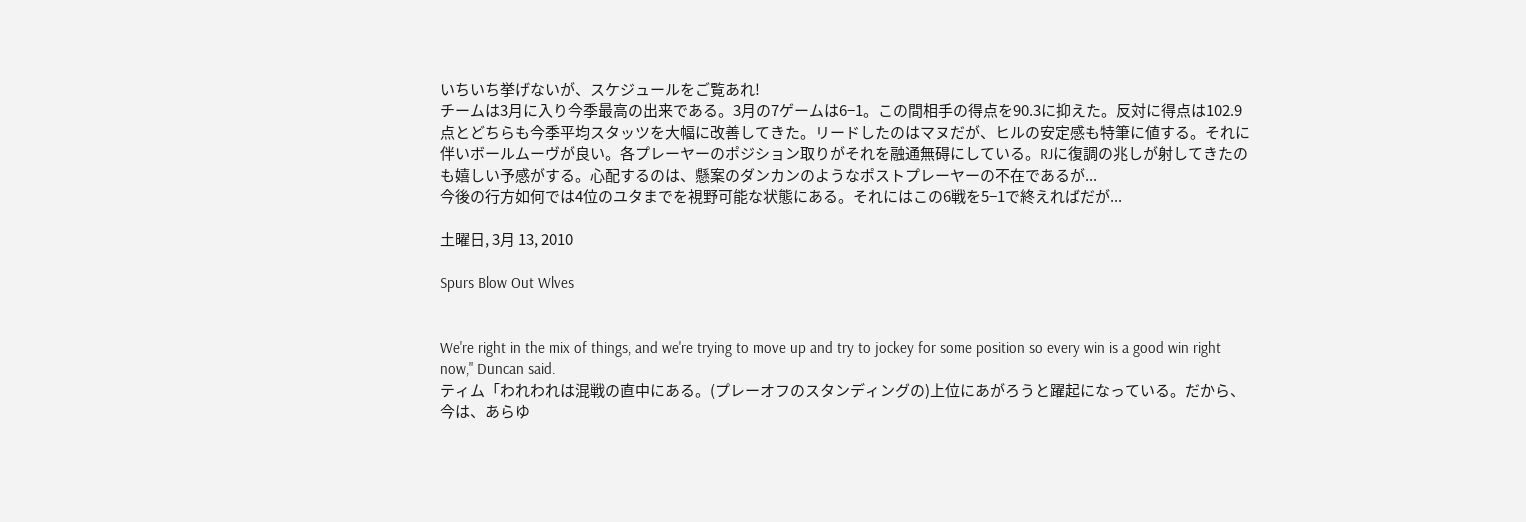いちいち挙げないが、スケジュールをご覧あれ!
チームは3月に入り今季最高の出来である。3月の7ゲームは6−1。この間相手の得点を90.3に抑えた。反対に得点は102.9点とどちらも今季平均スタッツを大幅に改善してきた。リードしたのはマヌだが、ヒルの安定感も特筆に値する。それに伴いボールムーヴが良い。各プレーヤーのポジション取りがそれを融通無碍にしている。RJに復調の兆しが射してきたのも嬉しい予感がする。心配するのは、懸案のダンカンのようなポストプレーヤーの不在であるが...
今後の行方如何では4位のユタまでを視野可能な状態にある。それにはこの6戦を5−1で終えればだが...

土曜日, 3月 13, 2010

Spurs Blow Out Wlves


We're right in the mix of things, and we're trying to move up and try to jockey for some position so every win is a good win right now," Duncan said.
ティム「われわれは混戦の直中にある。(プレーオフのスタンディングの)上位にあがろうと躍起になっている。だから、今は、あらゆ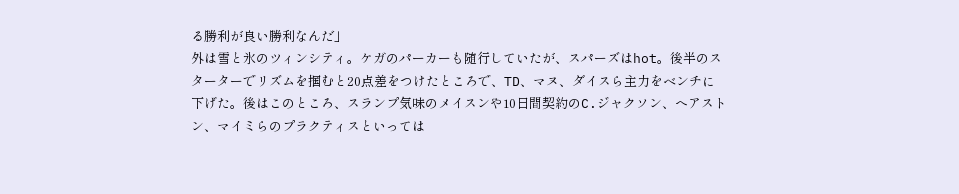る勝利が良い勝利なんだ」
外は雪と氷のツィンシティ。ケガのパーカーも随行していたが、スパーズはhot。後半のスターターでリズムを掴むと20点差をつけたところで、TD、マヌ、ダイスら主力をベンチに下げた。後はこのところ、スランプ気味のメイスンや10日間契約のC.ジャクソン、へアストン、マイミらのプラクティスといっては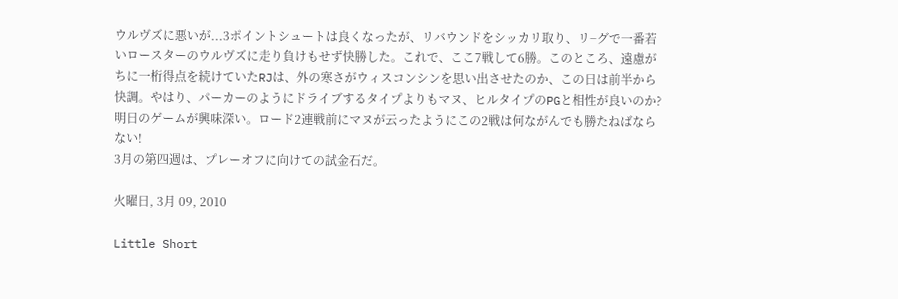ウルヴズに悪いが...3ポイントシュートは良くなったが、リバウンドをシッカリ取り、リ−グで一番若いロースターのウルヴズに走り負けもせず快勝した。これで、ここ7戦して6勝。このところ、遠慮がちに一桁得点を続けていたRJは、外の寒さがウィスコンシンを思い出させたのか、この日は前半から快調。やはり、パーカーのようにドライブするタイプよりもマヌ、ヒルタイプのPGと相性が良いのか?明日のゲームが興味深い。ロード2連戦前にマヌが云ったようにこの2戦は何ながんでも勝たねばならない!
3月の第四週は、プレーオフに向けての試金石だ。

火曜日, 3月 09, 2010

Little Short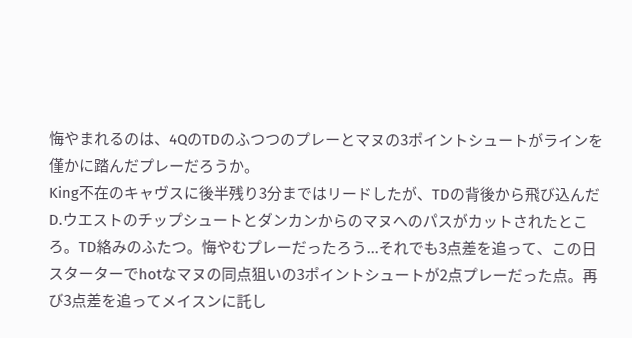悔やまれるのは、4QのTDのふつつのプレーとマヌの3ポイントシュートがラインを僅かに踏んだプレーだろうか。
King不在のキャヴスに後半残り3分まではリードしたが、TDの背後から飛び込んだD.ウエストのチップシュートとダンカンからのマヌへのパスがカットされたところ。TD絡みのふたつ。悔やむプレーだったろう...それでも3点差を追って、この日スターターでhotなマヌの同点狙いの3ポイントシュートが2点プレーだった点。再び3点差を追ってメイスンに託し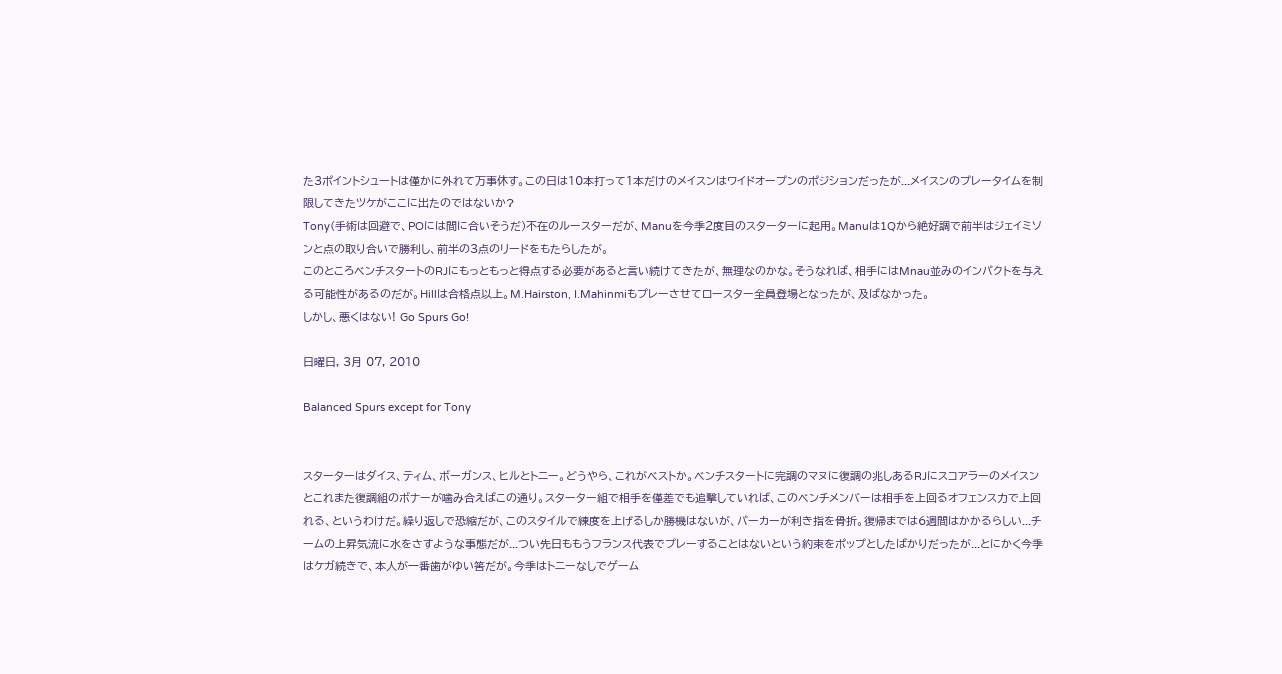た3ポイントシュートは僅かに外れて万事休す。この日は10本打って1本だけのメイスンはワイドオープンのポジションだったが...メイスンのプレータイムを制限してきたツケがここに出たのではないか?
Tony(手術は回避で、POには間に合いそうだ)不在のルースターだが、Manuを今季2度目のスターターに起用。Manuは1Qから絶好調で前半はジェイミソンと点の取り合いで勝利し、前半の3点のリードをもたらしたが。
このところベンチスタートのRJにもっともっと得点する必要があると言い続けてきたが、無理なのかな。そうなれば、相手にはMnau並みのインパクトを与える可能性があるのだが。Hillは合格点以上。M.Hairston, I.Mahinmiもプレーさせてロースター全員登場となったが、及ばなかった。
しかし、悪くはない! Go Spurs Go!

日曜日, 3月 07, 2010

Balanced Spurs except for Tony


スターターはダイス、ティム、ボーガンス、ヒルとトニー。どうやら、これがベストか。ベンチスタートに完調のマヌに復調の兆しあるRJにスコアラーのメイスンとこれまた復調組のボナーが噛み合えばこの通り。スターター組で相手を僅差でも追撃していれば、このベンチメンバーは相手を上回るオフェンス力で上回れる、というわけだ。繰り返しで恐縮だが、このスタイルで練度を上げるしか勝機はないが、パーカーが利き指を骨折。復帰までは6週間はかかるらしい...チームの上昇気流に水をさすような事態だが...つい先日ももうフランス代表でプレーすることはないという約束をポップとしたばかりだったが...とにかく今季はケガ続きで、本人が一番歯がゆい筈だが。今季はトニーなしでゲーム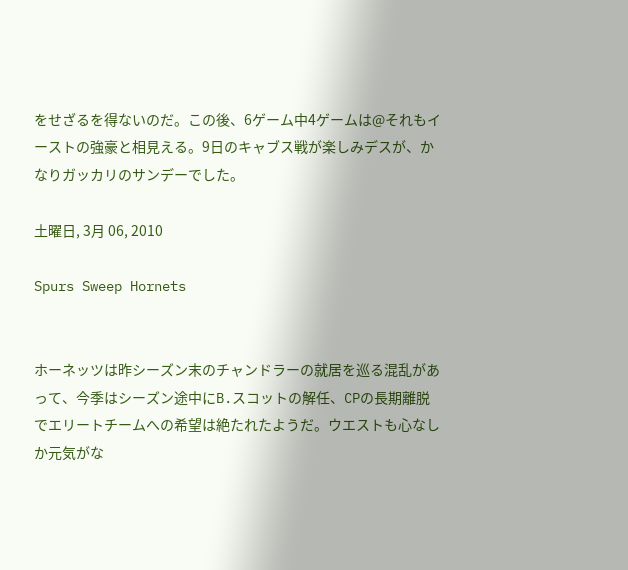をせざるを得ないのだ。この後、6ゲーム中4ゲームは@それもイーストの強豪と相見える。9日のキャブス戦が楽しみデスが、かなりガッカリのサンデーでした。

土曜日, 3月 06, 2010

Spurs Sweep Hornets


ホーネッツは昨シーズン末のチャンドラーの就居を巡る混乱があって、今季はシーズン途中にB.スコットの解任、CPの長期離脱でエリートチームへの希望は絶たれたようだ。ウエストも心なしか元気がな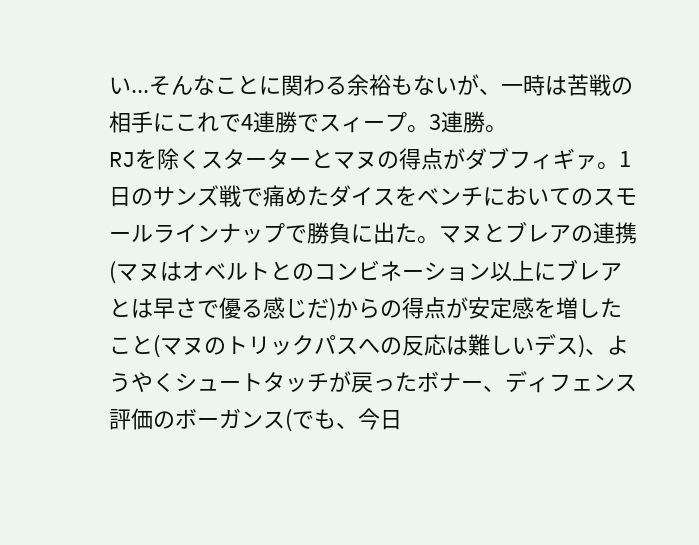い...そんなことに関わる余裕もないが、一時は苦戦の相手にこれで4連勝でスィープ。3連勝。
RJを除くスターターとマヌの得点がダブフィギァ。1日のサンズ戦で痛めたダイスをベンチにおいてのスモールラインナップで勝負に出た。マヌとブレアの連携(マヌはオベルトとのコンビネーション以上にブレアとは早さで優る感じだ)からの得点が安定感を増したこと(マヌのトリックパスへの反応は難しいデス)、ようやくシュートタッチが戻ったボナー、ディフェンス評価のボーガンス(でも、今日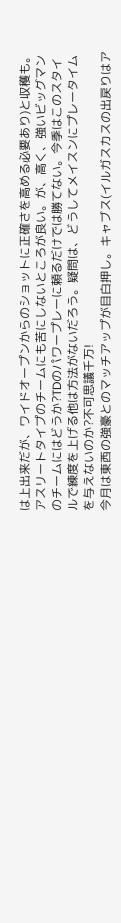は上出来だが、ワイドオープンからのショットに正確さを高める必要あり)と収穫も。アスリートタイプのチームにも苦にしないところが良い。が、高く、強いビッグマンのチームにはどうか?TDのパワープレーに頼るだけでは勝てない。今季はこのスタイルで練度を上げる他は方法がないだろう。疑問は、どうしてメイスンにプレータイムを与えないのか?不可思議千万!
今月は東西の強豪とのマッチアップが目白押し。キャブス(イルガスカスの出戻りはア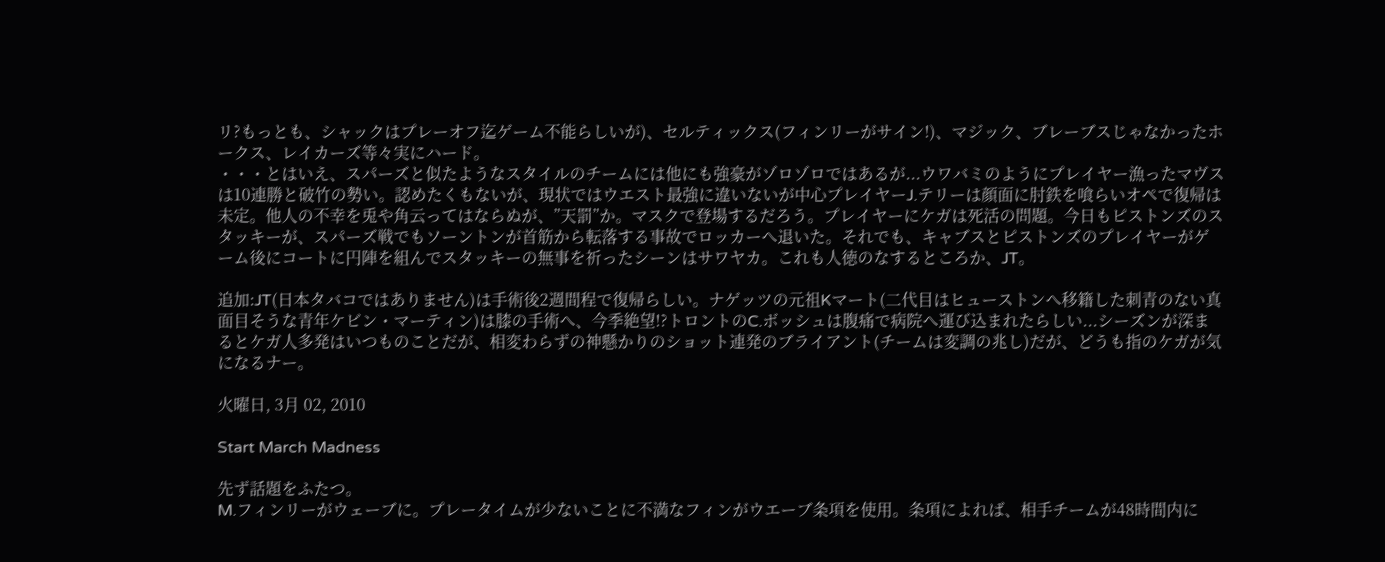リ?もっとも、シャックはプレーオフ迄ゲーム不能らしいが)、セルティックス(フィンリーがサイン!)、マジック、ブレーブスじゃなかったホークス、レイカーズ等々実にハード。
・・・とはいえ、スパーズと似たようなスタイルのチームには他にも強豪がゾロゾロではあるが...ウワバミのようにプレイヤー漁ったマヴスは10連勝と破竹の勢い。認めたくもないが、現状ではウエスト最強に違いないが中心プレイヤーJ.テリーは顔面に肘鉄を喰らいオペで復帰は未定。他人の不幸を兎や角云ってはならぬが、”天罰”か。マスクで登場するだろう。プレイヤーにケガは死活の問題。今日もピストンズのスタッキーが、スパーズ戦でもソーントンが首筋から転落する事故でロッカーへ退いた。それでも、キャブスとピストンズのプレイヤーがゲーム後にコートに円陣を組んでスタッキーの無事を祈ったシーンはサワヤカ。これも人徳のなするところか、JT。

追加:JT(日本タバコではありません)は手術後2週間程で復帰らしい。ナゲッツの元祖Kマート(二代目はヒューストンへ移籍した刺青のない真面目そうな青年ケビン・マーティン)は膝の手術へ、今季絶望!?トロントのC.ボッシュは腹痛で病院へ運び込まれたらしい...シーズンが深まるとケガ人多発はいつものことだが、相変わらずの神懸かりのショット連発のブライアント(チームは変調の兆し)だが、どうも指のケガが気になるナー。

火曜日, 3月 02, 2010

Start March Madness

先ず話題をふたつ。
M.フィンリーがウェーブに。プレータイムが少ないことに不満なフィンがウエーブ条項を使用。条項によれば、相手チームが48時間内に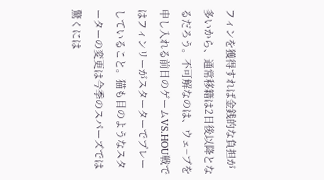フィンを獲得すれば金銭的な負担が多いから、通常移籍は2日後以降となるだろう。不可解なのは、ウェ−ブを申し入れる前日のゲームVS.HOU戦ではフィンリーがスターターでプレーしていること。猫も目のようなスターターの変更は今季のスパーズでは驚くには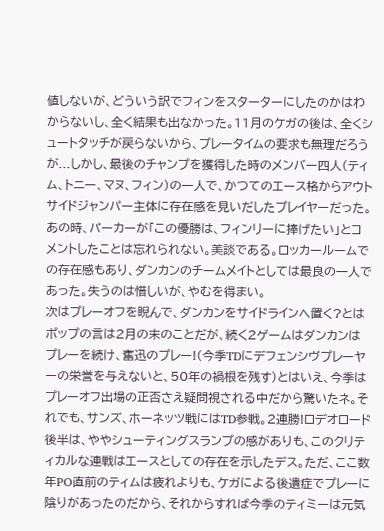値しないが、どういう訳でフィンをスターターにしたのかはわからないし、全く結果も出なかった。11月のケガの後は、全くシュートタッチが戻らないから、プレータイムの要求も無理だろうが...しかし、最後のチャンプを獲得した時のメンバー四人(ティム、トニー、マヌ、フィン)の一人で、かつてのエース格からアウトサイドジャンパー主体に存在感を見いだしたプレイヤーだった。あの時、パーカーが「この優勝は、フィンリーに捧げたい」とコメントしたことは忘れられない。美談である。ロッカールームでの存在感もあり、ダンカンのチームメイトとしては最良の一人であった。失うのは惜しいが、やむを得まい。
次はプレーオフを睨んで、ダンカンをサイドラインへ置く?とはポップの言は2月の末のことだが、続く2ゲームはダンカンはプレーを続け、奮迅のプレー!(今季TDにデフェンシヴプレーヤーの栄誉を与えないと、50年の禍根を残す)とはいえ、今季はプレーオフ出場の正否さえ疑問視される中だから驚いたネ。それでも、サンズ、ホーネッツ戦にはTD参戦。2連勝!ロデオロード後半は、ややシューティングスランプの感がありも、このクリティカルな連戦はエースとしての存在を示したデス。ただ、ここ数年PO直前のティムは疲れよりも、ケガによる後遺症でプレーに陰りがあったのだから、それからすれば今季のティミーは元気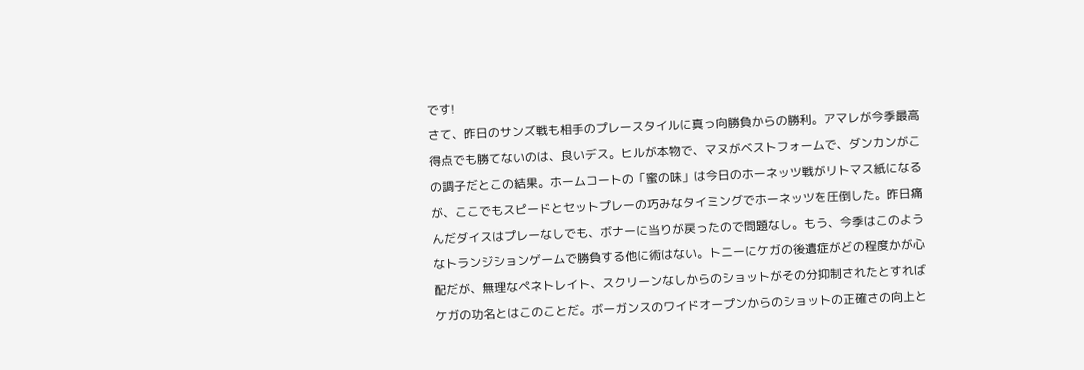です!
さて、昨日のサンズ戦も相手のプレースタイルに真っ向勝負からの勝利。アマレが今季最高得点でも勝てないのは、良いデス。ヒルが本物で、マヌがベストフォームで、ダンカンがこの調子だとこの結果。ホームコートの「蜜の味」は今日のホーネッツ戦がリトマス紙になるが、ここでもスピードとセットプレーの巧みなタイミングでホーネッツを圧倒した。昨日痛んだダイスはプレーなしでも、ボナーに当りが戻ったので問題なし。もう、今季はこのようなトランジションゲームで勝負する他に術はない。トニーにケガの後遺症がどの程度かが心配だが、無理なペネトレイト、スクリーンなしからのショットがその分抑制されたとすればケガの功名とはこのことだ。ボーガンスのワイドオープンからのショットの正確さの向上と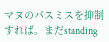マヌのパスミスを抑制すれば。まだstanding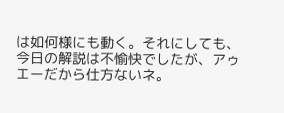は如何様にも動く。それにしても、今日の解説は不愉快でしたが、アゥエーだから仕方ないネ。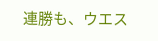連勝も、ウエス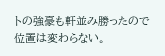トの強豪も軒並み勝ったので位置は変わらない。